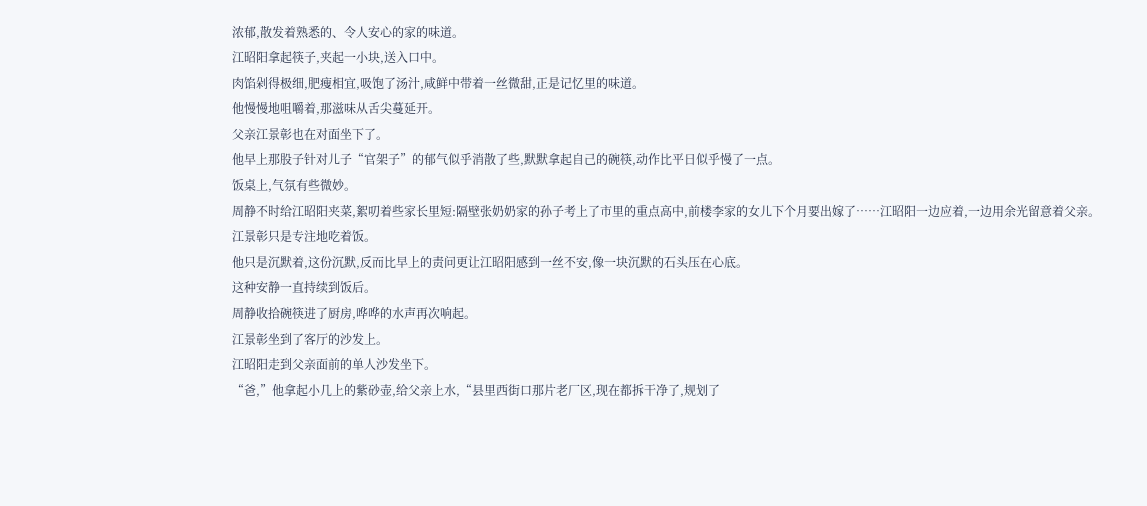浓郁,散发着熟悉的、令人安心的家的味道。
江昭阳拿起筷子,夹起一小块,送入口中。
肉馅剁得极细,肥瘦相宜,吸饱了汤汁,咸鲜中带着一丝微甜,正是记忆里的味道。
他慢慢地咀嚼着,那滋味从舌尖蔓延开。
父亲江景彰也在对面坐下了。
他早上那股子针对儿子“官架子”的郁气似乎消散了些,默默拿起自己的碗筷,动作比平日似乎慢了一点。
饭桌上,气氛有些微妙。
周静不时给江昭阳夹菜,絮叨着些家长里短:隔壁张奶奶家的孙子考上了市里的重点高中,前楼李家的女儿下个月要出嫁了……江昭阳一边应着,一边用余光留意着父亲。
江景彰只是专注地吃着饭。
他只是沉默着,这份沉默,反而比早上的责问更让江昭阳感到一丝不安,像一块沉默的石头压在心底。
这种安静一直持续到饭后。
周静收拾碗筷进了厨房,哗哗的水声再次响起。
江景彰坐到了客厅的沙发上。
江昭阳走到父亲面前的单人沙发坐下。
“爸,”他拿起小几上的紫砂壶,给父亲上水,“县里西街口那片老厂区,现在都拆干净了,规划了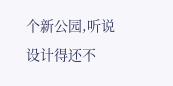个新公园,听说设计得还不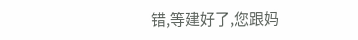错,等建好了,您跟妈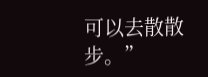可以去散散步。”